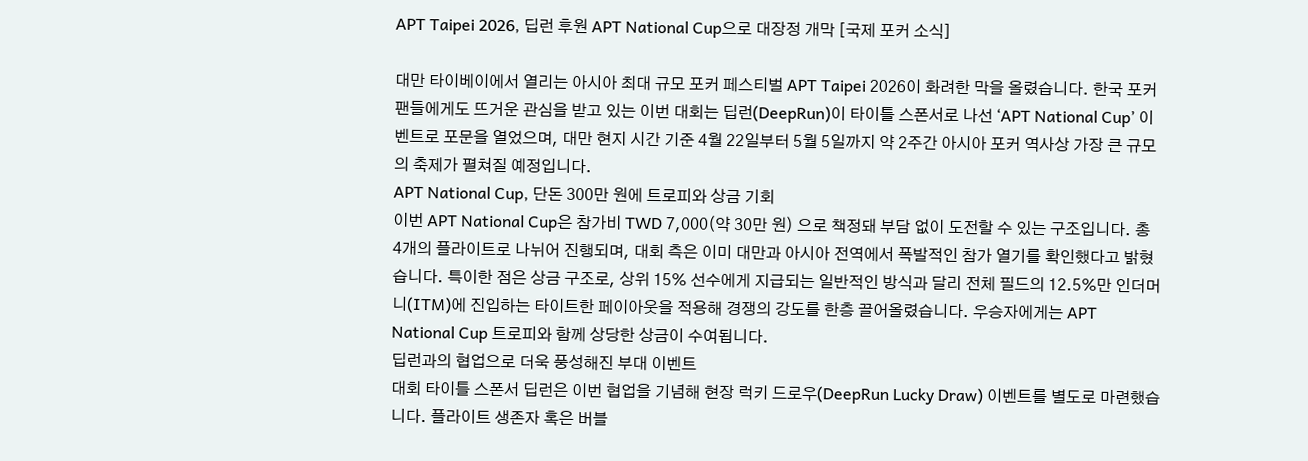APT Taipei 2026, 딥런 후원 APT National Cup으로 대장정 개막 [국제 포커 소식]

대만 타이베이에서 열리는 아시아 최대 규모 포커 페스티벌 APT Taipei 2026이 화려한 막을 올렸습니다. 한국 포커 팬들에게도 뜨거운 관심을 받고 있는 이번 대회는 딥런(DeepRun)이 타이틀 스폰서로 나선 ‘APT National Cup’ 이벤트로 포문을 열었으며, 대만 현지 시간 기준 4월 22일부터 5월 5일까지 약 2주간 아시아 포커 역사상 가장 큰 규모의 축제가 펼쳐질 예정입니다.
APT National Cup, 단돈 300만 원에 트로피와 상금 기회
이번 APT National Cup은 참가비 TWD 7,000(약 30만 원) 으로 책정돼 부담 없이 도전할 수 있는 구조입니다. 총 4개의 플라이트로 나뉘어 진행되며, 대회 측은 이미 대만과 아시아 전역에서 폭발적인 참가 열기를 확인했다고 밝혔습니다. 특이한 점은 상금 구조로, 상위 15% 선수에게 지급되는 일반적인 방식과 달리 전체 필드의 12.5%만 인더머니(ITM)에 진입하는 타이트한 페이아웃을 적용해 경쟁의 강도를 한층 끌어올렸습니다. 우승자에게는 APT National Cup 트로피와 함께 상당한 상금이 수여됩니다.
딥런과의 협업으로 더욱 풍성해진 부대 이벤트
대회 타이틀 스폰서 딥런은 이번 협업을 기념해 현장 럭키 드로우(DeepRun Lucky Draw) 이벤트를 별도로 마련했습니다. 플라이트 생존자 혹은 버블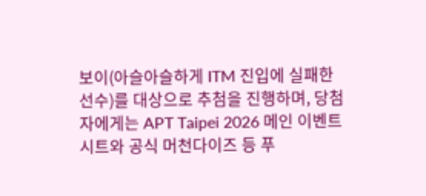보이(아슬아슬하게 ITM 진입에 실패한 선수)를 대상으로 추첨을 진행하며, 당첨자에게는 APT Taipei 2026 메인 이벤트 시트와 공식 머천다이즈 등 푸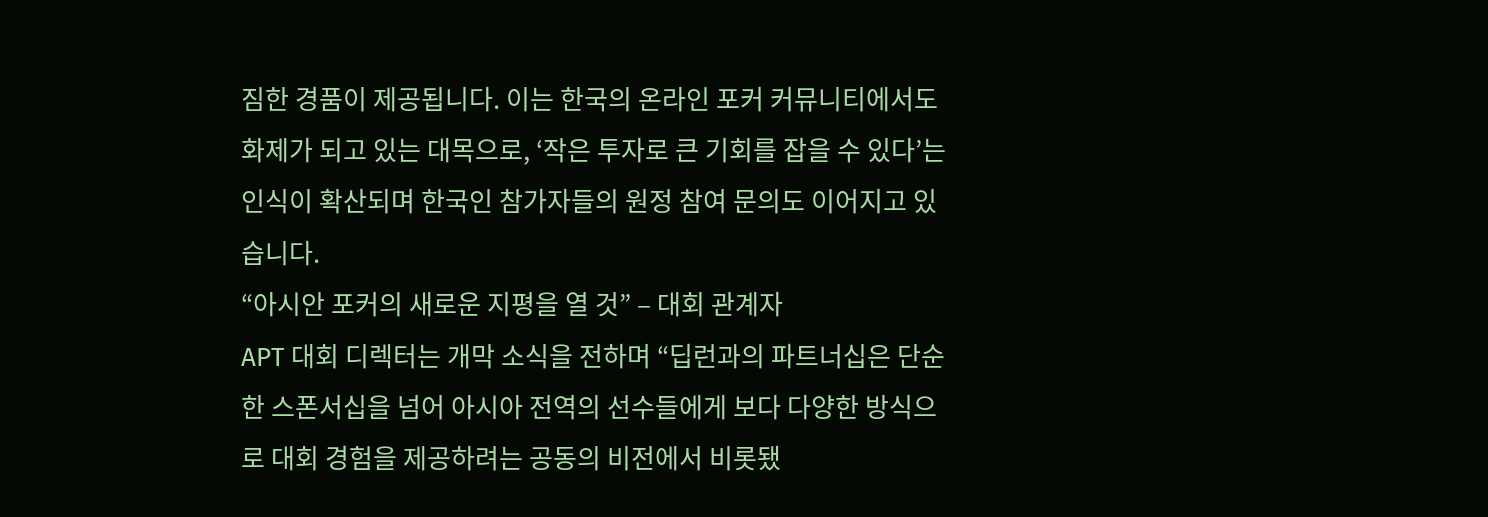짐한 경품이 제공됩니다. 이는 한국의 온라인 포커 커뮤니티에서도 화제가 되고 있는 대목으로, ‘작은 투자로 큰 기회를 잡을 수 있다’는 인식이 확산되며 한국인 참가자들의 원정 참여 문의도 이어지고 있습니다.
“아시안 포커의 새로운 지평을 열 것” – 대회 관계자
APT 대회 디렉터는 개막 소식을 전하며 “딥런과의 파트너십은 단순한 스폰서십을 넘어 아시아 전역의 선수들에게 보다 다양한 방식으로 대회 경험을 제공하려는 공동의 비전에서 비롯됐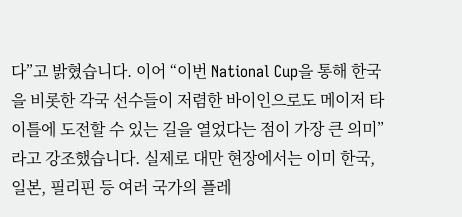다”고 밝혔습니다. 이어 “이번 National Cup을 통해 한국을 비롯한 각국 선수들이 저렴한 바이인으로도 메이저 타이틀에 도전할 수 있는 길을 열었다는 점이 가장 큰 의미”라고 강조했습니다. 실제로 대만 현장에서는 이미 한국, 일본, 필리핀 등 여러 국가의 플레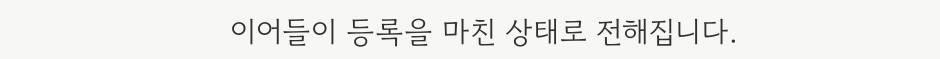이어들이 등록을 마친 상태로 전해집니다.